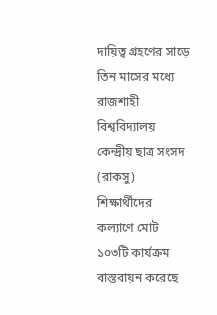দায়িত্ব গ্রহণের সাড়ে তিন মাসের মধ্যে রাজশাহী বিশ্ববিদ্যালয় কেন্দ্রীয় ছাত্র সংসদ (রাকসু) শিক্ষার্থীদের কল্যাণে মোট ১০৩টি কার্যক্রম বাস্তবায়ন করেছে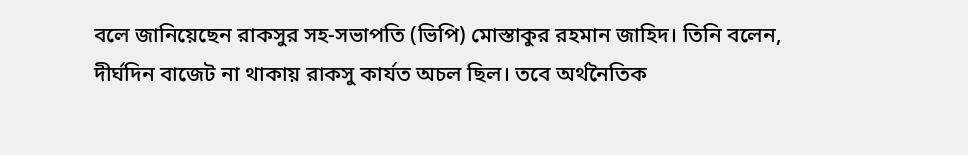বলে জানিয়েছেন রাকসুর সহ-সভাপতি (ভিপি) মোস্তাকুর রহমান জাহিদ। তিনি বলেন, দীর্ঘদিন বাজেট না থাকায় রাকসু কার্যত অচল ছিল। তবে অর্থনৈতিক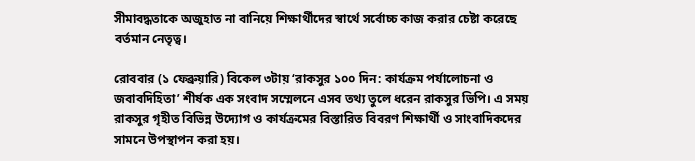সীমাবদ্ধতাকে অজুহাত না বানিয়ে শিক্ষার্থীদের স্বার্থে সর্বোচ্চ কাজ করার চেষ্টা করেছে বর্তমান নেতৃত্ব।

রোববার (১ ফেব্রুয়ারি) বিকেল ৩টায় ‘রাকসুর ১০০ দিন: কার্যক্রম পর্যালোচনা ও জবাবদিহিতা’ শীর্ষক এক সংবাদ সম্মেলনে এসব তথ্য তুলে ধরেন রাকসুর ভিপি। এ সময় রাকসুর গৃহীত বিভিন্ন উদ্যোগ ও কার্যক্রমের বিস্তারিত বিবরণ শিক্ষার্থী ও সাংবাদিকদের সামনে উপস্থাপন করা হয়।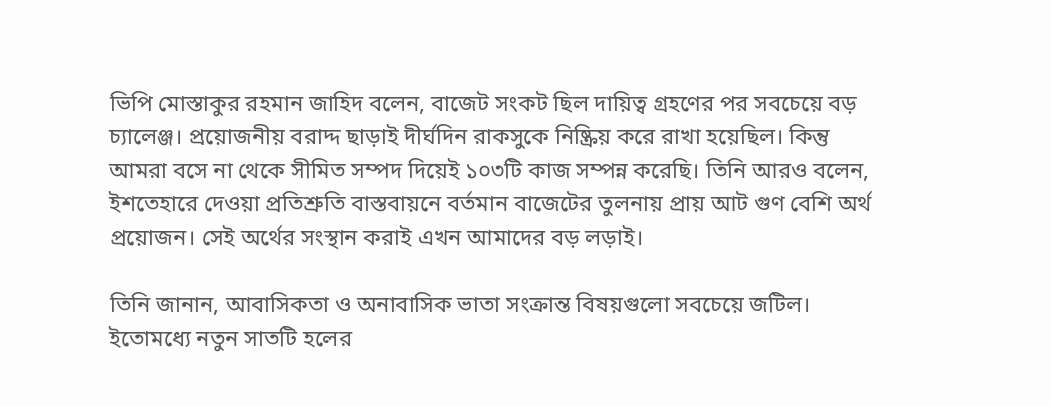ভিপি মোস্তাকুর রহমান জাহিদ বলেন, বাজেট সংকট ছিল দায়িত্ব গ্রহণের পর সবচেয়ে বড় চ্যালেঞ্জ। প্রয়োজনীয় বরাদ্দ ছাড়াই দীর্ঘদিন রাকসুকে নিষ্ক্রিয় করে রাখা হয়েছিল। কিন্তু আমরা বসে না থেকে সীমিত সম্পদ দিয়েই ১০৩টি কাজ সম্পন্ন করেছি। তিনি আরও বলেন, ইশতেহারে দেওয়া প্রতিশ্রুতি বাস্তবায়নে বর্তমান বাজেটের তুলনায় প্রায় আট গুণ বেশি অর্থ প্রয়োজন। সেই অর্থের সংস্থান করাই এখন আমাদের বড় লড়াই।

তিনি জানান, আবাসিকতা ও অনাবাসিক ভাতা সংক্রান্ত বিষয়গুলো সবচেয়ে জটিল। ইতোমধ্যে নতুন সাতটি হলের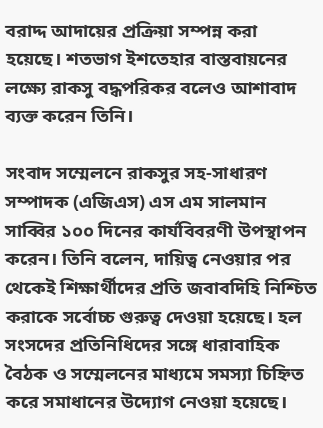বরাদ্দ আদায়ের প্রক্রিয়া সম্পন্ন করা হয়েছে। শতভাগ ইশতেহার বাস্তবায়নের লক্ষ্যে রাকসু বদ্ধপরিকর বলেও আশাবাদ ব্যক্ত করেন তিনি।

সংবাদ সম্মেলনে রাকসুর সহ-সাধারণ সম্পাদক (এজিএস) এস এম সালমান সাব্বির ১০০ দিনের কার্যবিবরণী উপস্থাপন করেন। তিনি বলেন, দায়িত্ব নেওয়ার পর থেকেই শিক্ষার্থীদের প্রতি জবাবদিহি নিশ্চিত করাকে সর্বোচ্চ গুরুত্ব দেওয়া হয়েছে। হল সংসদের প্রতিনিধিদের সঙ্গে ধারাবাহিক বৈঠক ও সম্মেলনের মাধ্যমে সমস্যা চিহ্নিত করে সমাধানের উদ্যোগ নেওয়া হয়েছে।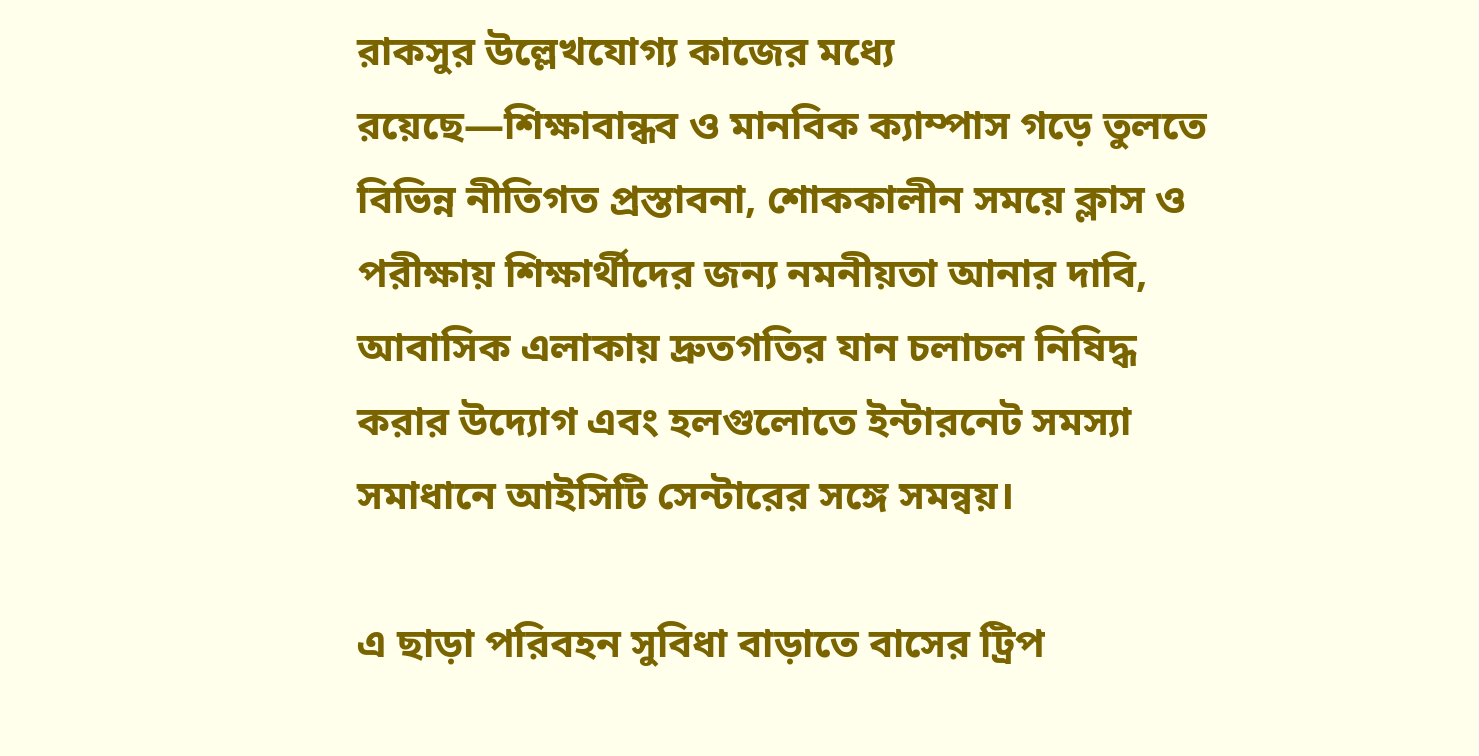রাকসুর উল্লেখযোগ্য কাজের মধ্যে রয়েছে—শিক্ষাবান্ধব ও মানবিক ক্যাম্পাস গড়ে তুলতে বিভিন্ন নীতিগত প্রস্তাবনা, শোককালীন সময়ে ক্লাস ও পরীক্ষায় শিক্ষার্থীদের জন্য নমনীয়তা আনার দাবি, আবাসিক এলাকায় দ্রুতগতির যান চলাচল নিষিদ্ধ করার উদ্যোগ এবং হলগুলোতে ইন্টারনেট সমস্যা সমাধানে আইসিটি সেন্টারের সঙ্গে সমন্বয়।

এ ছাড়া পরিবহন সুবিধা বাড়াতে বাসের ট্রিপ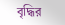বৃদ্ধির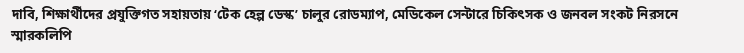দাবি, শিক্ষার্থীদের প্রযুক্তিগত সহায়তায় ‘টেক হেল্প ডেস্ক’ চালুর রোডম্যাপ, মেডিকেল সেন্টারে চিকিৎসক ও জনবল সংকট নিরসনে স্মারকলিপি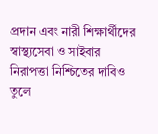প্রদান এবং নারী শিক্ষার্থীদের স্বাস্থ্যসেবা ও সাইবার নিরাপত্তা নিশ্চিতের দাবিও তুলে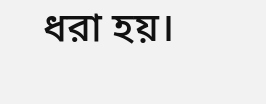ধরা হয়।